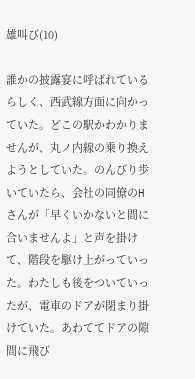雄叫び(10)

誰かの披露宴に呼ばれているらしく、西武線方面に向かっていた。どこの駅かわかりませんが、丸ノ内線の乗り換えようとしていた。のんびり歩いていたら、会社の同僚のHさんが「早くいかないと間に合いませんよ」と声を掛けて、階段を駆け上がっていった。わたしも後をついていったが、電車のドアが閉まり掛けていた。あわててドアの隙間に飛び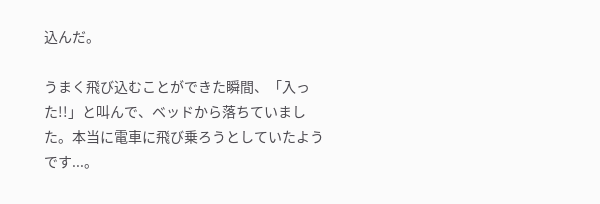込んだ。

うまく飛び込むことができた瞬間、「入った!!」と叫んで、ベッドから落ちていました。本当に電車に飛び乗ろうとしていたようです...。